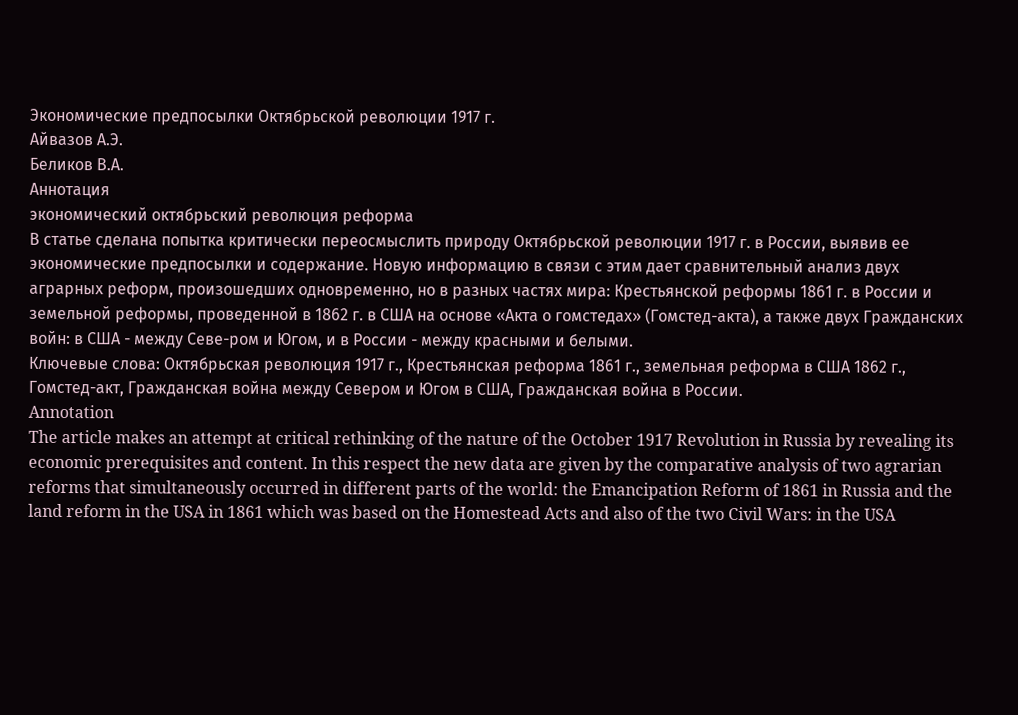Экономические предпосылки Октябрьской революции 1917 г.
Айвазов А.Э.
Беликов В.А.
Аннотация
экономический октябрьский революция реформа
В статье сделана попытка критически переосмыслить природу Октябрьской революции 1917 г. в России, выявив ее экономические предпосылки и содержание. Новую информацию в связи с этим дает сравнительный анализ двух аграрных реформ, произошедших одновременно, но в разных частях мира: Крестьянской реформы 1861 г. в России и земельной реформы, проведенной в 1862 г. в США на основе «Акта о гомстедах» (Гомстед-акта), а также двух Гражданских войн: в США - между Севе-ром и Югом, и в России - между красными и белыми.
Ключевые слова: Октябрьская революция 1917 г., Крестьянская реформа 1861 г., земельная реформа в США 1862 г., Гомстед-акт, Гражданская война между Севером и Югом в США, Гражданская война в России.
Annotation
The article makes an attempt at critical rethinking of the nature of the October 1917 Revolution in Russia by revealing its economic prerequisites and content. In this respect the new data are given by the comparative analysis of two agrarian reforms that simultaneously occurred in different parts of the world: the Emancipation Reform of 1861 in Russia and the land reform in the USA in 1861 which was based on the Homestead Acts and also of the two Civil Wars: in the USA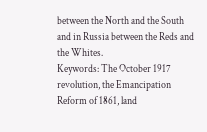between the North and the South and in Russia between the Reds and the Whites.
Keywords: The October 1917 revolution, the Emancipation Reform of 1861, land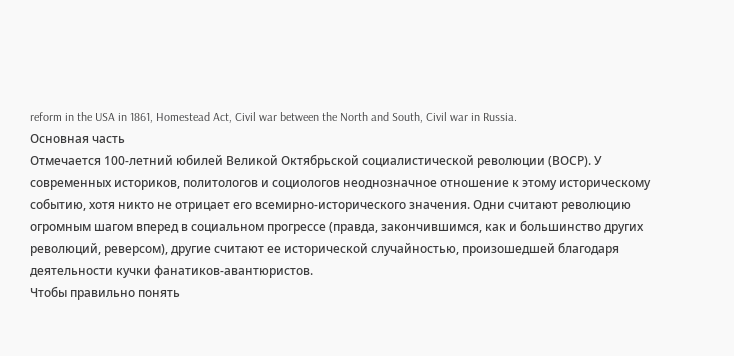reform in the USA in 1861, Homestead Act, Civil war between the North and South, Civil war in Russia.
Основная часть
Отмечается 100-летний юбилей Великой Октябрьской социалистической революции (ВОСР). У современных историков, политологов и социологов неоднозначное отношение к этому историческому событию, хотя никто не отрицает его всемирно-исторического значения. Одни считают революцию огромным шагом вперед в социальном прогрессе (правда, закончившимся, как и большинство других революций, реверсом), другие считают ее исторической случайностью, произошедшей благодаря деятельности кучки фанатиков-авантюристов.
Чтобы правильно понять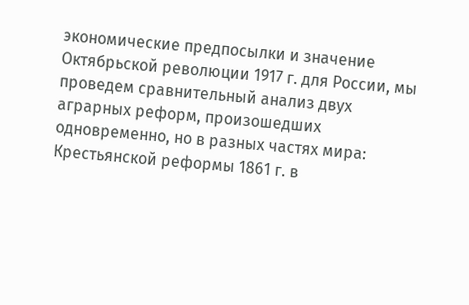экономические предпосылки и значение Октябрьской революции 1917 г. для России, мы проведем сравнительный анализ двух аграрных реформ, произошедших одновременно, но в разных частях мира: Крестьянской реформы 1861 г. в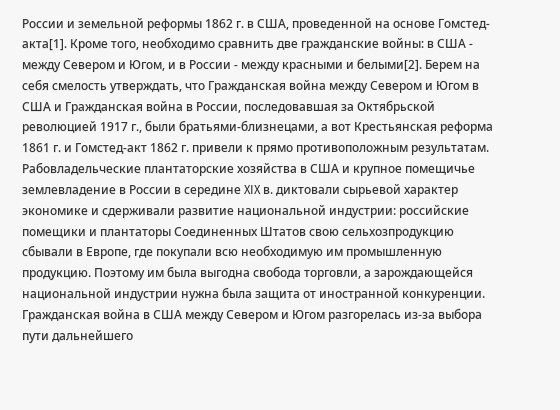России и земельной реформы 1862 г. в США, проведенной на основе Гомстед-акта[1]. Кроме того, необходимо сравнить две гражданские войны: в США - между Севером и Югом, и в России - между красными и белыми[2]. Берем на себя смелость утверждать, что Гражданская война между Севером и Югом в США и Гражданская война в России, последовавшая за Октябрьской революцией 1917 г., были братьями-близнецами, а вот Крестьянская реформа 1861 г. и Гомстед-акт 1862 г. привели к прямо противоположным результатам. Рабовладельческие плантаторские хозяйства в США и крупное помещичье землевладение в России в середине XIX в. диктовали сырьевой характер экономике и сдерживали развитие национальной индустрии: российские помещики и плантаторы Соединенных Штатов свою сельхозпродукцию сбывали в Европе, где покупали всю необходимую им промышленную продукцию. Поэтому им была выгодна свобода торговли, а зарождающейся национальной индустрии нужна была защита от иностранной конкуренции.
Гражданская война в США между Севером и Югом разгорелась из-за выбора пути дальнейшего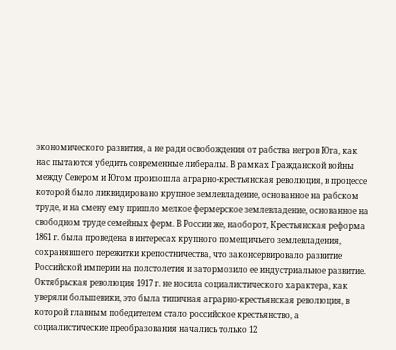экономического развития, а не ради освобождения от рабства негров Юга, как нас пытаются убедить современные либералы. В рамках Гражданской войны между Севером и Югом произошла аграрно-крестьянская революция, в процессе которой было ликвидировано крупное землевладение, основанное на рабском труде, и на смену ему пришло мелкое фермерское землевладение, основанное на свободном труде семейных ферм. В России же, наоборот, Крестьянская реформа 1861 г. была проведена в интересах крупного помещичьего землевладения, сохранявшего пережитки крепостничества, что законсервировало развитие Российской империи на полстолетия и затормозило ее индустриальное развитие.
Октябрьская революция 1917 г. не носила социалистического характера, как уверяли большевики, это была типичная аграрно-крестьянская революция, в которой главным победителем стало российское крестьянство, а социалистические преобразования начались только 12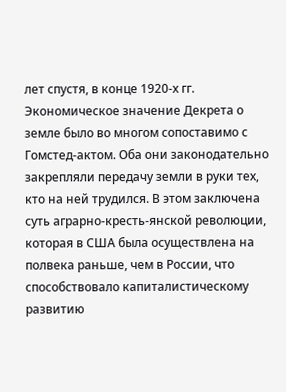лет спустя, в конце 1920-х гг. Экономическое значение Декрета о земле было во многом сопоставимо с Гомстед-актом. Оба они законодательно закрепляли передачу земли в руки тех, кто на ней трудился. В этом заключена суть аграрно-кресть-янской революции, которая в США была осуществлена на полвека раньше, чем в России, что способствовало капиталистическому развитию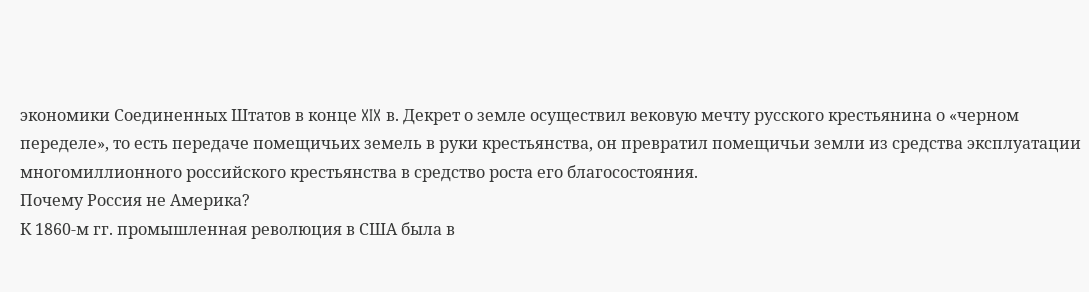экономики Соединенных Штатов в конце XIX в. Декрет о земле осуществил вековую мечту русского крестьянина о «черном переделе», то есть передаче помещичьих земель в руки крестьянства, он превратил помещичьи земли из средства эксплуатации многомиллионного российского крестьянства в средство роста его благосостояния.
Почему Россия не Америка?
К 1860-м гг. промышленная революция в США была в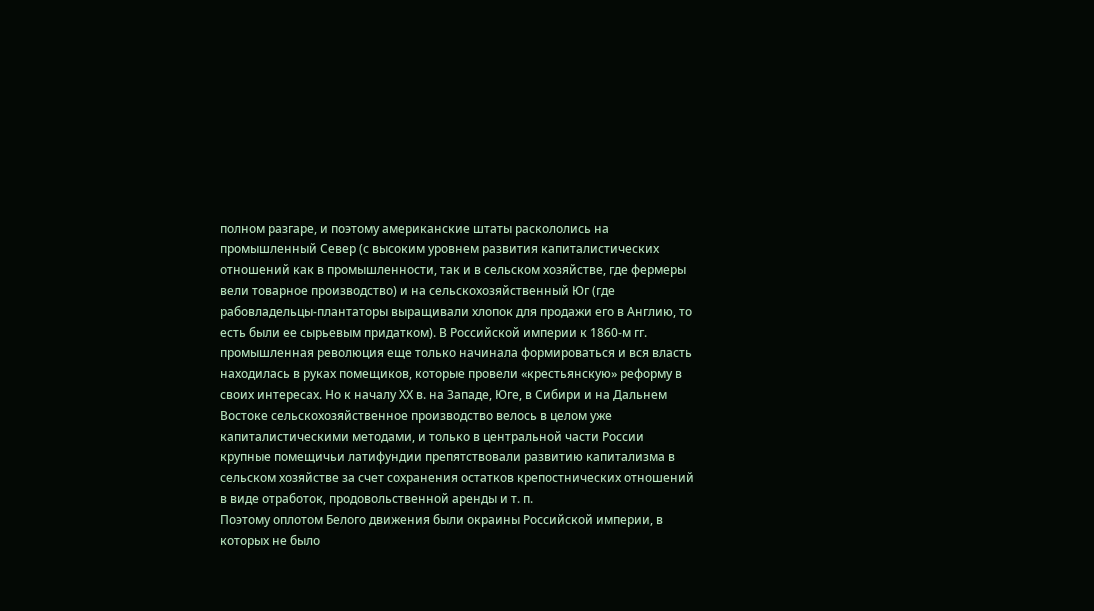полном разгаре, и поэтому американские штаты раскололись на промышленный Север (с высоким уровнем развития капиталистических отношений как в промышленности, так и в сельском хозяйстве, где фермеры вели товарное производство) и на сельскохозяйственный Юг (где рабовладельцы-плантаторы выращивали хлопок для продажи его в Англию, то есть были ее сырьевым придатком). В Российской империи к 1860-м гг. промышленная революция еще только начинала формироваться и вся власть находилась в руках помещиков, которые провели «крестьянскую» реформу в своих интересах. Но к началу ХХ в. на Западе, Юге, в Сибири и на Дальнем Востоке сельскохозяйственное производство велось в целом уже капиталистическими методами, и только в центральной части России крупные помещичьи латифундии препятствовали развитию капитализма в сельском хозяйстве за счет сохранения остатков крепостнических отношений в виде отработок, продовольственной аренды и т. п.
Поэтому оплотом Белого движения были окраины Российской империи, в которых не было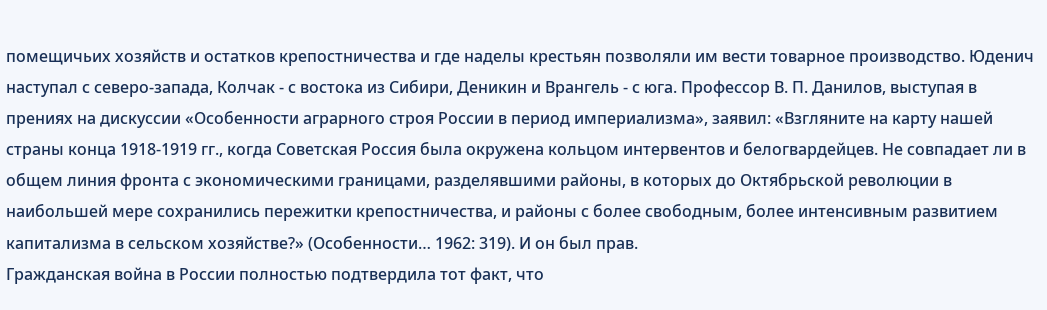помещичьих хозяйств и остатков крепостничества и где наделы крестьян позволяли им вести товарное производство. Юденич наступал с северо-запада, Колчак - с востока из Сибири, Деникин и Врангель - с юга. Профессор В. П. Данилов, выступая в прениях на дискуссии «Особенности аграрного строя России в период империализма», заявил: «Взгляните на карту нашей страны конца 1918-1919 гг., когда Советская Россия была окружена кольцом интервентов и белогвардейцев. Не совпадает ли в общем линия фронта с экономическими границами, разделявшими районы, в которых до Октябрьской революции в наибольшей мере сохранились пережитки крепостничества, и районы с более свободным, более интенсивным развитием капитализма в сельском хозяйстве?» (Особенности… 1962: 319). И он был прав.
Гражданская война в России полностью подтвердила тот факт, что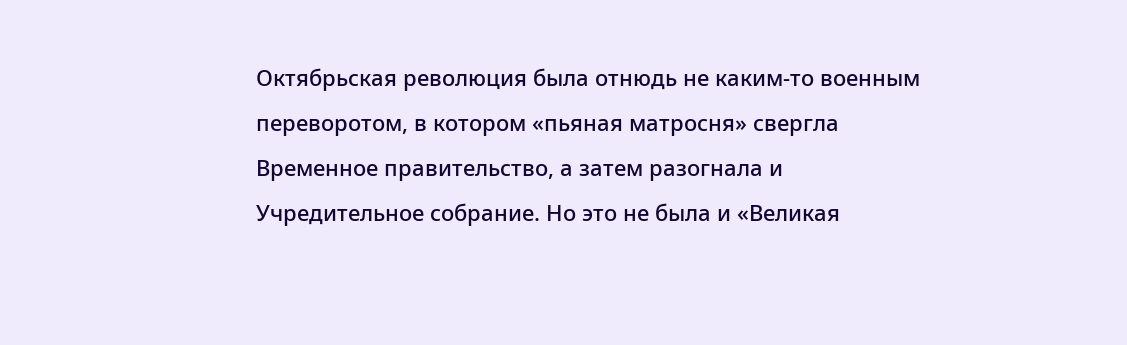Октябрьская революция была отнюдь не каким-то военным переворотом, в котором «пьяная матросня» свергла Временное правительство, а затем разогнала и Учредительное собрание. Но это не была и «Великая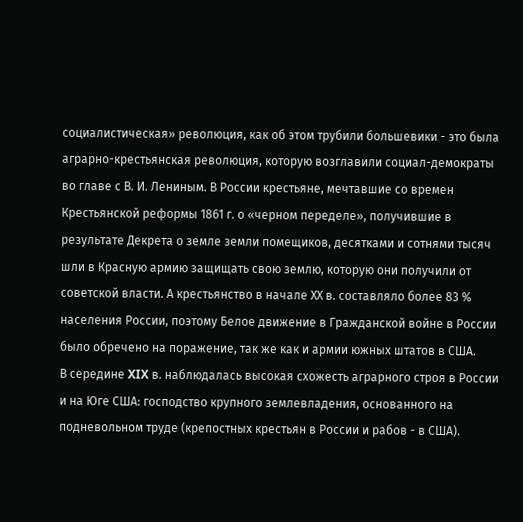социалистическая» революция, как об этом трубили большевики - это была аграрно-крестьянская революция, которую возглавили социал-демократы во главе с В. И. Лениным. В России крестьяне, мечтавшие со времен Крестьянской реформы 1861 г. о «черном переделе», получившие в результате Декрета о земле земли помещиков, десятками и сотнями тысяч шли в Красную армию защищать свою землю, которую они получили от советской власти. А крестьянство в начале ХХ в. составляло более 83 % населения России, поэтому Белое движение в Гражданской войне в России было обречено на поражение, так же как и армии южных штатов в США.
В середине XIX в. наблюдалась высокая схожесть аграрного строя в России и на Юге США: господство крупного землевладения, основанного на подневольном труде (крепостных крестьян в России и рабов - в США).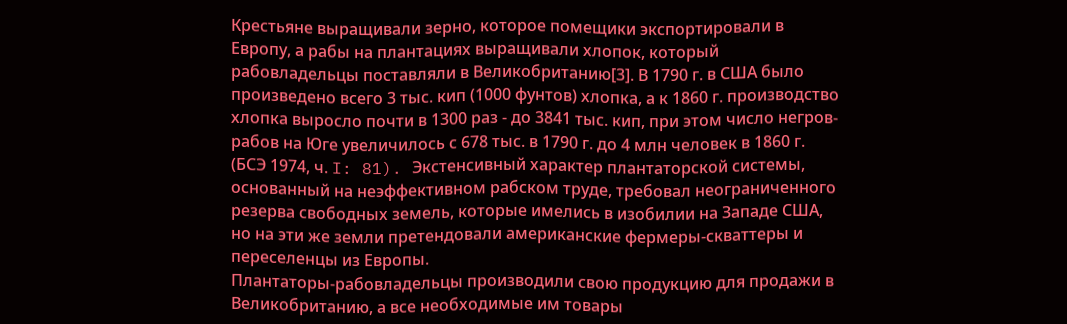Крестьяне выращивали зерно, которое помещики экспортировали в Европу, а рабы на плантациях выращивали хлопок, который рабовладельцы поставляли в Великобританию[3]. В 1790 г. в США было произведено всего 3 тыс. кип (1000 фунтов) хлопка, а к 1860 г. производство хлопка выросло почти в 1300 раз - до 3841 тыс. кип, при этом число негров-рабов на Юге увеличилось с 678 тыс. в 1790 г. до 4 млн человек в 1860 г. (БСЭ 1974, ч. I: 81). Экстенсивный характер плантаторской системы, основанный на неэффективном рабском труде, требовал неограниченного резерва свободных земель, которые имелись в изобилии на Западе США, но на эти же земли претендовали американские фермеры-скваттеры и переселенцы из Европы.
Плантаторы-рабовладельцы производили свою продукцию для продажи в Великобританию, а все необходимые им товары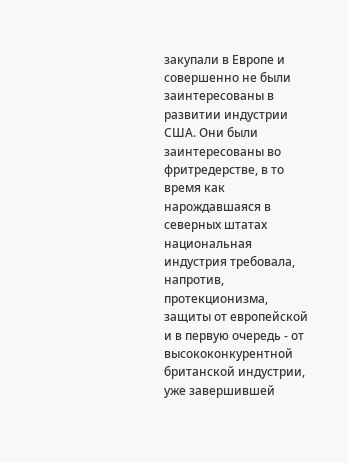закупали в Европе и совершенно не были заинтересованы в развитии индустрии США. Они были заинтересованы во фритредерстве, в то время как нарождавшаяся в северных штатах национальная индустрия требовала, напротив, протекционизма, защиты от европейской и в первую очередь - от высококонкурентной британской индустрии, уже завершившей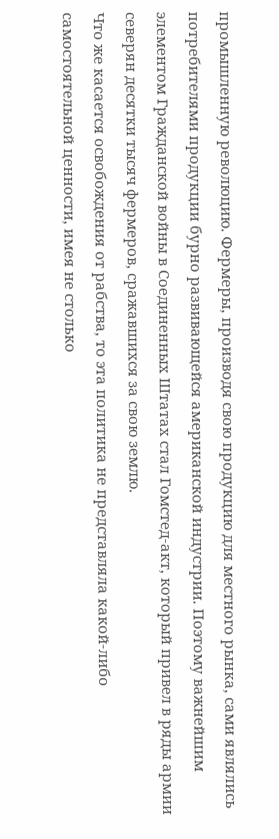промышленную революцию. Фермеры, производя свою продукцию для местного рынка, сами являлись потребителями продукции бурно развивающейся американской индустрии. Поэтому важнейшим элементом Гражданской войны в Соединенных Штатах стал Гомстед-акт, который привел в ряды армии северян десятки тысяч фермеров, сражавшихся за свою землю.
Что же касается освобождения от рабства, то эта политика не представляла какой-либо самостоятельной ценности, имея не столько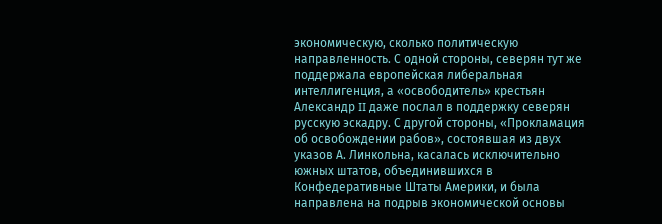экономическую, сколько политическую направленность. С одной стороны, северян тут же поддержала европейская либеральная интеллигенция, а «освободитель» крестьян Александр II даже послал в поддержку северян русскую эскадру. С другой стороны, «Прокламация об освобождении рабов», состоявшая из двух указов А. Линкольна, касалась исключительно южных штатов, объединившихся в Конфедеративные Штаты Америки, и была направлена на подрыв экономической основы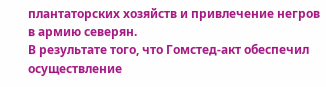плантаторских хозяйств и привлечение негров в армию северян.
В результате того, что Гомстед-акт обеспечил осуществление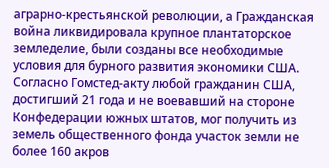аграрно-крестьянской революции, а Гражданская война ликвидировала крупное плантаторское земледелие, были созданы все необходимые условия для бурного развития экономики США. Согласно Гомстед-акту любой гражданин США, достигший 21 года и не воевавший на стороне Конфедерации южных штатов, мог получить из земель общественного фонда участок земли не более 160 акров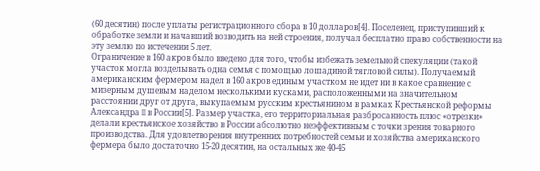(60 десятин) после уплаты регистрационного сбора в 10 долларов[4]. Поселенец, приступивший к обработке земли и начавший возводить на ней строения, получал бесплатно право собственности на эту землю по истечении 5 лет.
Ограничение в 160 акров было введено для того, чтобы избежать земельной спекуляции (такой участок могла возделывать одна семья с помощью лошадиной тягловой силы). Получаемый американским фермером надел в 160 акров единым участком не идет ни в какое сравнение с мизерным душевым наделом несколькими кусками, расположенными на значительном расстоянии друг от друга, выкупаемым русским крестьянином в рамках Крестьянской реформы Александра II в России[5]. Размер участка, его территориальная разбросанность плюс «отрезки» делали крестьянское хозяйство в России абсолютно неэффективным с точки зрения товарного производства. Для удовлетворения внутренних потребностей семьи и хозяйства американского фермера было достаточно 15-20 десятин, на остальных же 40-45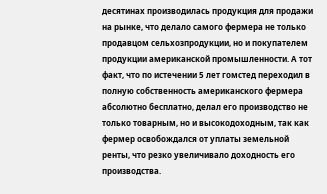десятинах производилась продукция для продажи на рынке, что делало самого фермера не только продавцом сельхозпродукции, но и покупателем продукции американской промышленности. А тот факт, что по истечении 5 лет гомстед переходил в полную собственность американского фермера абсолютно бесплатно, делал его производство не только товарным, но и высокодоходным, так как фермер освобождался от уплаты земельной ренты, что резко увеличивало доходность его производства.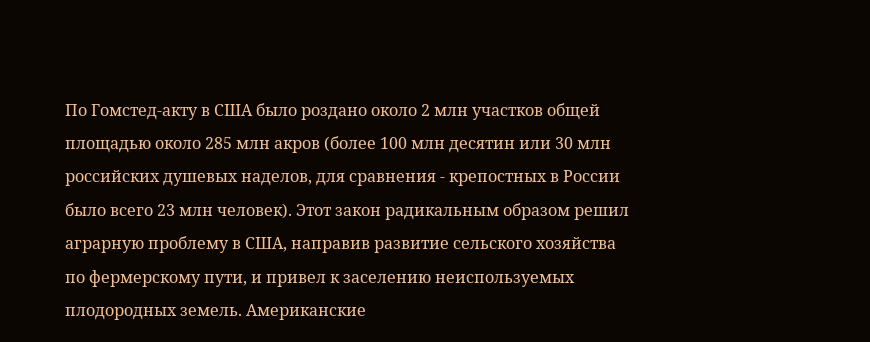По Гомстед-акту в США было роздано около 2 млн участков общей площадью около 285 млн акров (более 100 млн десятин или 30 млн российских душевых наделов, для сравнения - крепостных в России было всего 23 млн человек). Этот закон радикальным образом решил аграрную проблему в США, направив развитие сельского хозяйства по фермерскому пути, и привел к заселению неиспользуемых плодородных земель. Американские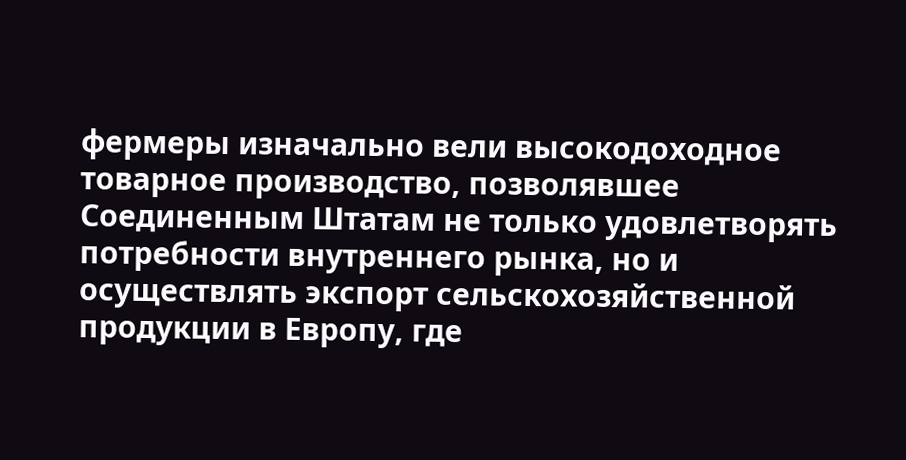фермеры изначально вели высокодоходное товарное производство, позволявшее Соединенным Штатам не только удовлетворять потребности внутреннего рынка, но и осуществлять экспорт сельскохозяйственной продукции в Европу, где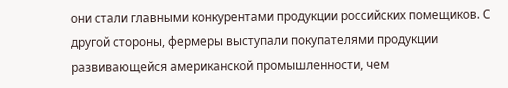они стали главными конкурентами продукции российских помещиков. С другой стороны, фермеры выступали покупателями продукции развивающейся американской промышленности, чем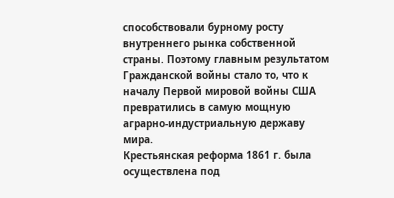способствовали бурному росту внутреннего рынка собственной страны. Поэтому главным результатом Гражданской войны стало то, что к началу Первой мировой войны США превратились в самую мощную аграрно-индустриальную державу мира.
Крестьянская реформа 1861 г. была осуществлена под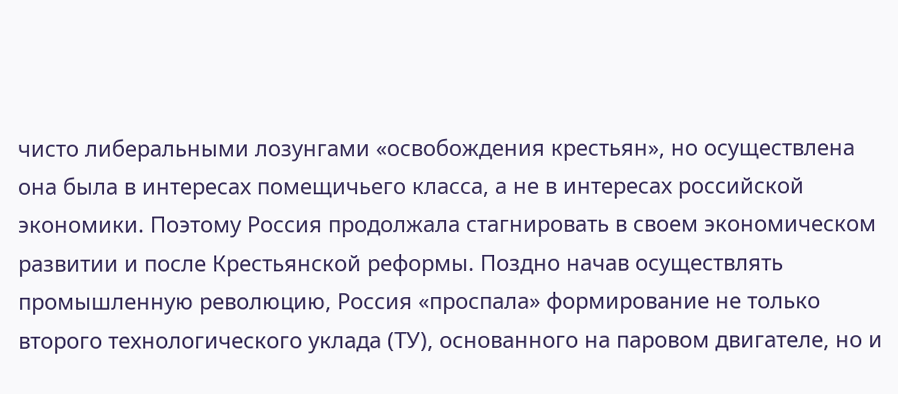чисто либеральными лозунгами «освобождения крестьян», но осуществлена она была в интересах помещичьего класса, а не в интересах российской экономики. Поэтому Россия продолжала стагнировать в своем экономическом развитии и после Крестьянской реформы. Поздно начав осуществлять промышленную революцию, Россия «проспала» формирование не только второго технологического уклада (ТУ), основанного на паровом двигателе, но и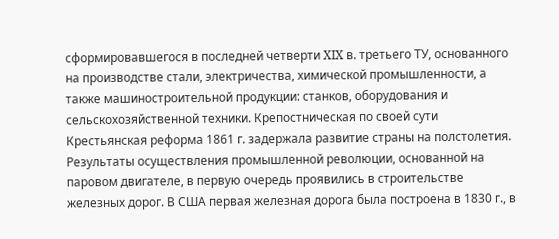сформировавшегося в последней четверти XIX в. третьего ТУ, основанного на производстве стали, электричества, химической промышленности, а также машиностроительной продукции: станков, оборудования и сельскохозяйственной техники. Крепостническая по своей сути Крестьянская реформа 1861 г. задержала развитие страны на полстолетия.
Результаты осуществления промышленной революции, основанной на паровом двигателе, в первую очередь проявились в строительстве железных дорог. В США первая железная дорога была построена в 1830 г., в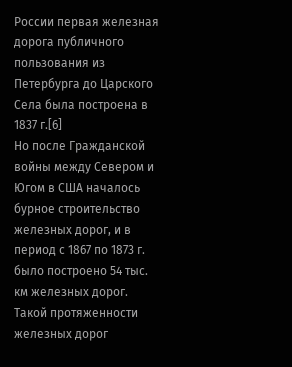России первая железная дорога публичного пользования из Петербурга до Царского Села была построена в 1837 г.[6]
Но после Гражданской войны между Севером и Югом в США началось бурное строительство железных дорог, и в период с 1867 по 1873 г. было построено 54 тыс. км железных дорог. Такой протяженности железных дорог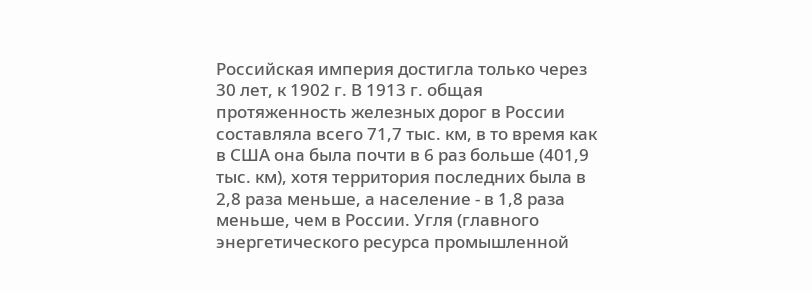Российская империя достигла только через 30 лет, к 1902 г. В 1913 г. общая протяженность железных дорог в России составляла всего 71,7 тыс. км, в то время как в США она была почти в 6 раз больше (401,9 тыс. км), хотя территория последних была в 2,8 раза меньше, а население - в 1,8 раза меньше, чем в России. Угля (главного энергетического ресурса промышленной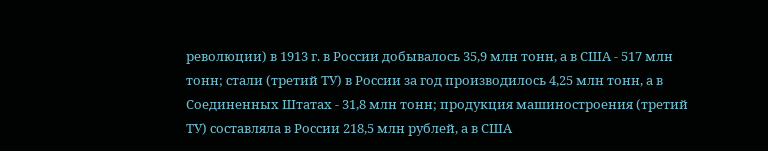революции) в 1913 г. в России добывалось 35,9 млн тонн, а в США - 517 млн тонн; стали (третий ТУ) в России за год производилось 4,25 млн тонн, а в Соединенных Штатах - 31,8 млн тонн; продукция машиностроения (третий ТУ) составляла в России 218,5 млн рублей, а в США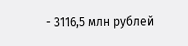- 3116,5 млн рублей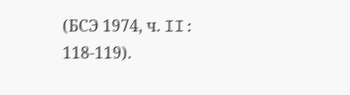(БСЭ 1974, ч. II: 118-119).